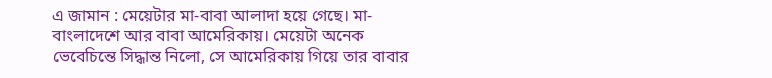এ জামান : মেয়েটার মা-বাবা আলাদা হয়ে গেছে। মা-বাংলাদেশে আর বাবা আমেরিকায়। মেয়েটা অনেক ভেবেচিন্তে সিদ্ধান্ত নিলো, সে আমেরিকায় গিয়ে তার বাবার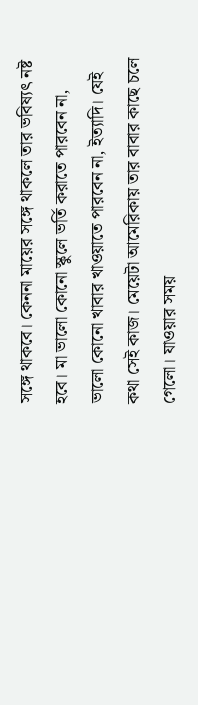সঙ্গে থাকবে। কেননা মায়ের সঙ্গে থাকলে তার ভবিষ্যৎ নষ্ট হবে। মা ভালো কোনো স্কুলে ভর্তি করাতে পারবেন না, ভালো কোনো খাবার খাওয়াতে পারবেন না, ইত্যাদি। যেই কথা সেই কাজ। মেয়েটা আমেরিকায় তার বাবার কাছে চলে গেলো। যাওয়ার সময়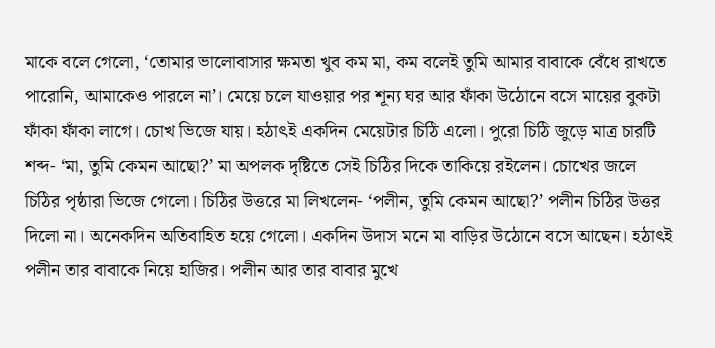মাকে বলে গেলো, ‘তোমার ভালোবাসার ক্ষমতা খুব কম মা, কম বলেই তুমি আমার বাবাকে বেঁধে রাখতে পারোনি, আমাকেও পারলে না’। মেয়ে চলে যাওয়ার পর শূন্য ঘর আর ফাঁকা উঠোনে বসে মায়ের বুকটা ফাঁকা ফাঁকা লাগে। চোখ ভিজে যায়। হঠাৎই একদিন মেয়েটার চিঠি এলো। পুরো চিঠি জুড়ে মাত্র চারটি শব্দ- ‘মা, তুমি কেমন আছো?’ মা অপলক দৃষ্টিতে সেই চিঠির দিকে তাকিয়ে রইলেন। চোখের জলে চিঠির পৃষ্ঠারা ভিজে গেলো। চিঠির উত্তরে মা লিখলেন- ‘পলীন, তুমি কেমন আছো?’ পলীন চিঠির উত্তর দিলো না। অনেকদিন অতিবাহিত হয়ে গেলো। একদিন উদাস মনে মা বাড়ির উঠোনে বসে আছেন। হঠাৎই পলীন তার বাবাকে নিয়ে হাজির। পলীন আর তার বাবার মুখে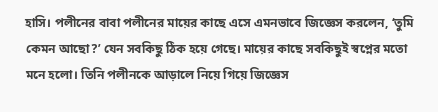হাসি। পলীনের বাবা পলীনের মায়ের কাছে এসে এমনভাবে জিজ্ঞেস করলেন, ‘তুমি কেমন আছো?’ যেন সবকিছু ঠিক হয়ে গেছে। মায়ের কাছে সবকিছুই স্বপ্নের মতো মনে হলো। তিনি পলীনকে আড়ালে নিয়ে গিয়ে জিজ্ঞেস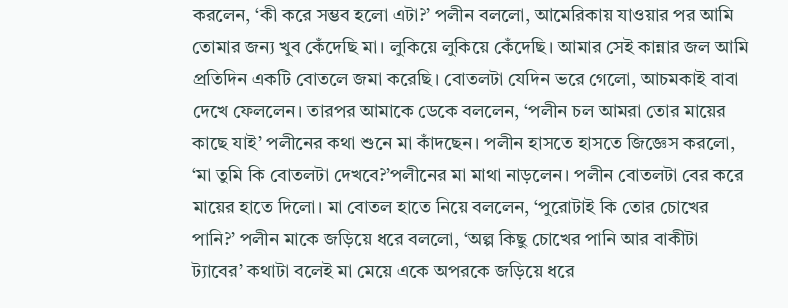করলেন, ‘কী করে সম্ভব হলো এটা?’ পলীন বললো, আমেরিকায় যাওয়ার পর আমি তোমার জন্য খুব কেঁদেছি মা। লুকিয়ে লুকিয়ে কেঁদেছি। আমার সেই কান্নার জল আমি প্রতিদিন একটি বোতলে জমা করেছি। বোতলটা যেদিন ভরে গেলো, আচমকাই বাবা দেখে ফেললেন। তারপর আমাকে ডেকে বললেন, ‘পলীন চল আমরা তোর মায়ের কাছে যাই’ পলীনের কথা শুনে মা কাঁদছেন। পলীন হাসতে হাসতে জিজ্ঞেস করলো, ‘মা তুমি কি বোতলটা দেখবে?’পলীনের মা মাথা নাড়লেন। পলীন বোতলটা বের করে মায়ের হাতে দিলো। মা বোতল হাতে নিয়ে বললেন, ‘পুরোটাই কি তোর চোখের পানি?’ পলীন মাকে জড়িয়ে ধরে বললো, ‘অল্প কিছু চোখের পানি আর বাকীটা ট্যাবের’ কথাটা বলেই মা মেয়ে একে অপরকে জড়িয়ে ধরে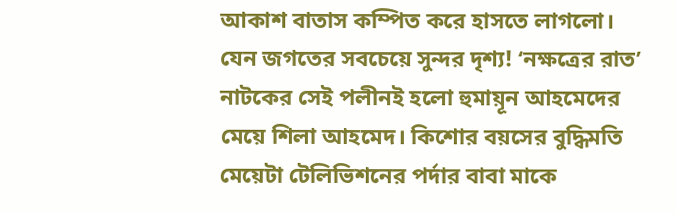আকাশ বাতাস কম্পিত করে হাসতে লাগলো। যেন জগতের সবচেয়ে সুন্দর দৃশ্য! ‘নক্ষত্রের রাত’ নাটকের সেই পলীনই হলো হুমায়ূন আহমেদের মেয়ে শিলা আহমেদ। কিশোর বয়সের বুদ্ধিমতি মেয়েটা টেলিভিশনের পর্দার বাবা মাকে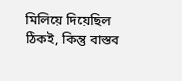মিলিয়ে দিয়েছিল ঠিকই, কিন্তু বাস্তব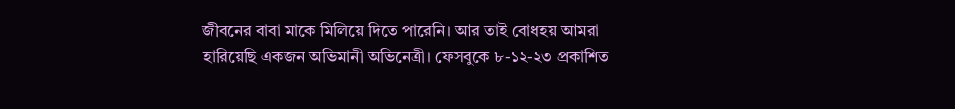জীবনের বাবা মাকে মিলিয়ে দিতে পারেনি। আর তাই বোধহয় আমরা হারিয়েছি একজন অভিমানী অভিনেত্রী। ফেসবুকে ৮-১২-২৩ প্রকাশিত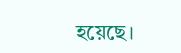হয়েছে।